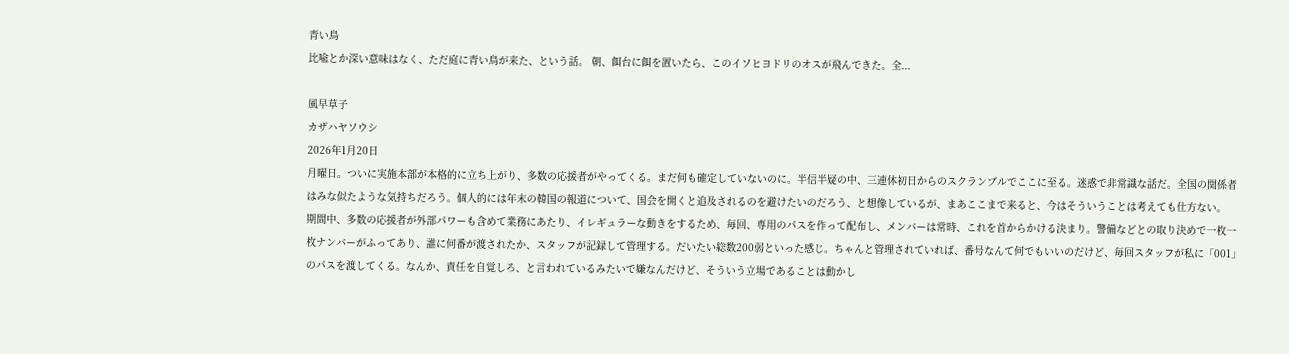青い鳥
比喩とか深い意味はなく、ただ庭に青い鳥が来た、という話。 朝、餌台に餌を置いたら、このイソヒヨドリのオスが飛んできた。全...

風早草子
カザハヤソウシ
2026年1月20日
月曜日。ついに実施本部が本格的に立ち上がり、多数の応援者がやってくる。まだ何も確定していないのに。半信半疑の中、三連休初日からのスクランブルでここに至る。迷惑で非常識な話だ。全国の関係者はみな似たような気持ちだろう。個人的には年末の韓国の報道について、国会を開くと追及されるのを避けたいのだろう、と想像しているが、まあここまで来ると、今はそういうことは考えても仕方ない。
期間中、多数の応援者が外部パワーも含めて業務にあたり、イレギュラーな動きをするため、毎回、専用のパスを作って配布し、メンバーは常時、これを首からかける決まり。警備などとの取り決めで一枚一枚ナンバーがふってあり、誰に何番が渡されたか、スタッフが記録して管理する。だいたい総数200弱といった感じ。ちゃんと管理されていれば、番号なんて何でもいいのだけど、毎回スタッフが私に「001」のパスを渡してくる。なんか、責任を自覚しろ、と言われているみたいで嫌なんだけど、そういう立場であることは動かし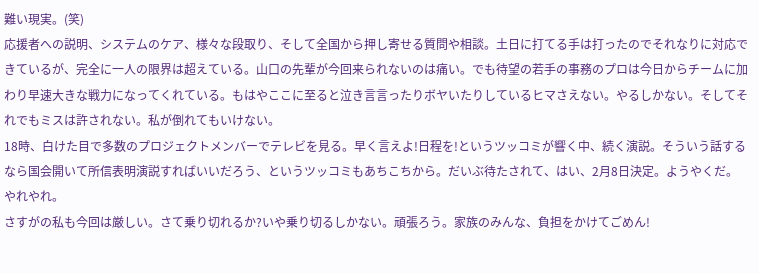難い現実。(笑)
応援者への説明、システムのケア、様々な段取り、そして全国から押し寄せる質問や相談。土日に打てる手は打ったのでそれなりに対応できているが、完全に一人の限界は超えている。山口の先輩が今回来られないのは痛い。でも待望の若手の事務のプロは今日からチームに加わり早速大きな戦力になってくれている。もはやここに至ると泣き言言ったりボヤいたりしているヒマさえない。やるしかない。そしてそれでもミスは許されない。私が倒れてもいけない。
18時、白けた目で多数のプロジェクトメンバーでテレビを見る。早く言えよ!日程を!というツッコミが響く中、続く演説。そういう話するなら国会開いて所信表明演説すればいいだろう、というツッコミもあちこちから。だいぶ待たされて、はい、2月8日決定。ようやくだ。やれやれ。
さすがの私も今回は厳しい。さて乗り切れるか?いや乗り切るしかない。頑張ろう。家族のみんな、負担をかけてごめん!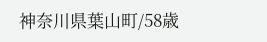神奈川県葉山町/58歳